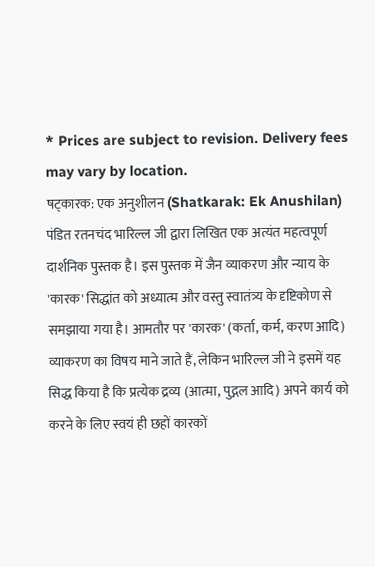* Prices are subject to revision. Delivery fees may vary by location.
षट्कारक: एक अनुशीलन (Shatkarak: Ek Anushilan) पंडित रतनचंद भारिल्ल जी द्वारा लिखित एक अत्यंत महत्वपूर्ण दार्शनिक पुस्तक है। इस पुस्तक में जैन व्याकरण और न्याय के 'कारक' सिद्धांत को अध्यात्म और वस्तु स्वातंत्र्य के दृष्टिकोण से समझाया गया है। आमतौर पर 'कारक' (कर्ता, कर्म, करण आदि) व्याकरण का विषय माने जाते हैं, लेकिन भारिल्ल जी ने इसमें यह सिद्ध किया है कि प्रत्येक द्रव्य (आत्मा, पुद्गल आदि) अपने कार्य को करने के लिए स्वयं ही छहों कारकों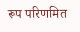रूप परिणमित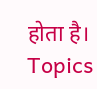होता है।
Topics